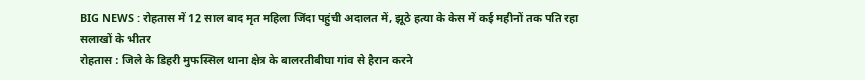BIG NEWS : रोहतास में 12 साल बाद मृत महिला जिंदा पहुंची अदालत में, झूठे हत्या के केस में कई महीनों तक पति रहा सलाखों के भीतर
रोहतास : जिले के डिहरी मुफस्सिल थाना क्षेत्र के बालरतीबीघा गांव से हैरान करने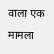वाला एक मामला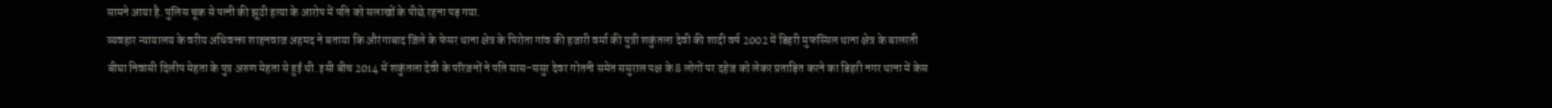सामने आया है. पुलिस चूक से पत्नी की झूठी हत्या के आरोप में पति को सलाखों के पीछे रहना पड़ गया.
व्यवहार न्यायालय के वरीय अधिवक्ता शाहनवाज अहमद ने बताया कि औरंगाबाद जिले के फेसर थाना क्षेत्र के पिरोता गांव की हजारी वर्मा की पुत्री शकुंतला देवी की शादी वर्ष 2002 में डिहरी मुफस्सिल थाना क्षेत्र के बालरती बीघा निवासी दिलीप मेहता के पुत्र अरुण मेहता से हुई थी. इसी बीच 2014 में शकुंतला देवी के परिजनों ने पति सास-ससुर देवर गोतनी समेत ससुराल पक्ष के 8 लोगों पर दहेज को लेकर प्रताड़ित करने का डिहरी नगर थाना में केस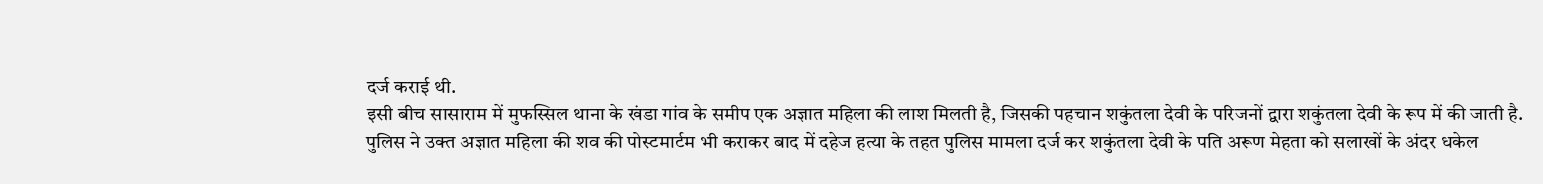दर्ज कराई थी.
इसी बीच सासाराम में मुफस्सिल थाना के खंडा गांव के समीप एक अज्ञात महिला की लाश मिलती है, जिसकी पहचान शकुंतला देवी के परिजनों द्वारा शकुंतला देवी के रूप में की जाती है.
पुलिस ने उक्त अज्ञात महिला की शव की पोस्टमार्टम भी कराकर बाद में दहेज हत्या के तहत पुलिस मामला दर्ज कर शकुंतला देवी के पति अरूण मेहता को सलाखों के अंदर धकेल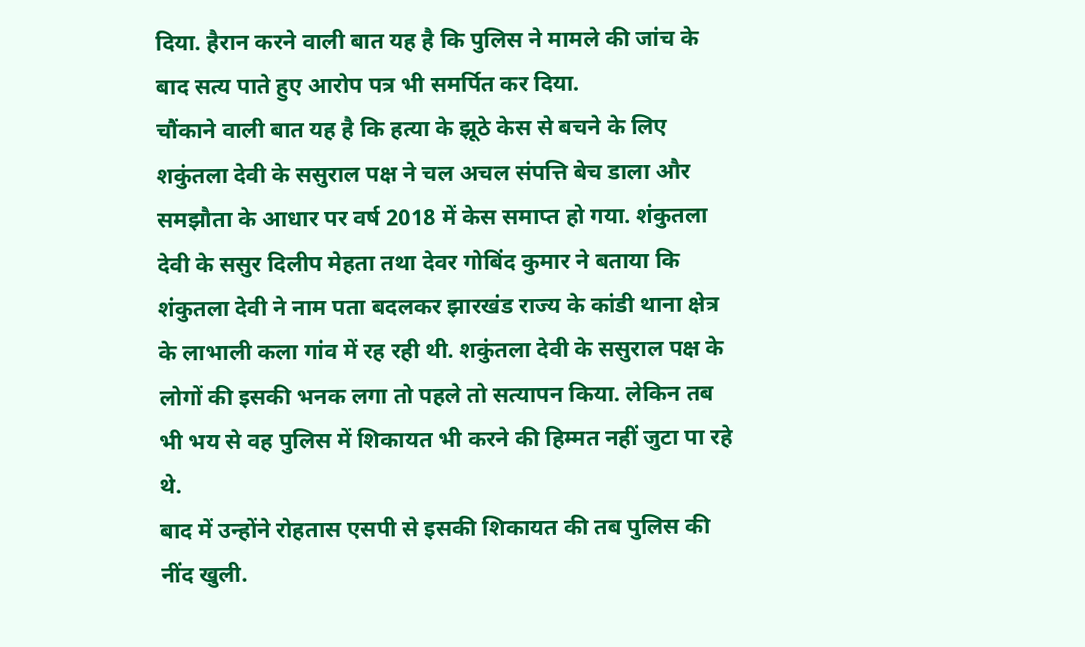दिया. हैरान करने वाली बात यह है कि पुलिस ने मामले की जांच के बाद सत्य पाते हुए आरोप पत्र भी समर्पित कर दिया.
चौंकाने वाली बात यह है कि हत्या के झूठे केस से बचने के लिए शकुंतला देवी के ससुराल पक्ष ने चल अचल संपत्ति बेच डाला और समझौता के आधार पर वर्ष 2018 में केस समाप्त हो गया. शंकुतला देवी के ससुर दिलीप मेहता तथा देवर गोबिंद कुमार ने बताया कि शंकुतला देवी ने नाम पता बदलकर झारखंड राज्य के कांडी थाना क्षेत्र के लाभाली कला गांव में रह रही थी. शकुंतला देवी के ससुराल पक्ष के लोगों की इसकी भनक लगा तो पहले तो सत्यापन किया. लेकिन तब भी भय से वह पुलिस में शिकायत भी करने की हिम्मत नहीं जुटा पा रहे थे.
बाद में उन्होंने रोहतास एसपी से इसकी शिकायत की तब पुलिस की नींद खुली.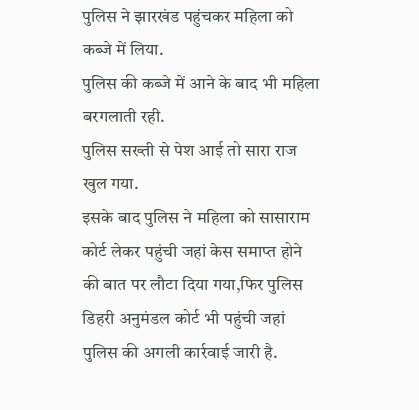पुलिस ने झारखंड पहुंचकर महिला को कब्जे में लिया.
पुलिस की कब्जे में आने के बाद भी महिला बरगलाती रही.
पुलिस सख्ती से पेश आई तो सारा राज खुल गया.
इसके बाद पुलिस ने महिला को सासाराम कोर्ट लेकर पहुंची जहां केस समाप्त होने की बात पर लौटा दिया गया,फिर पुलिस डिहरी अनुमंडल कोर्ट भी पहुंची जहां पुलिस की अगली कार्रवाई जारी है.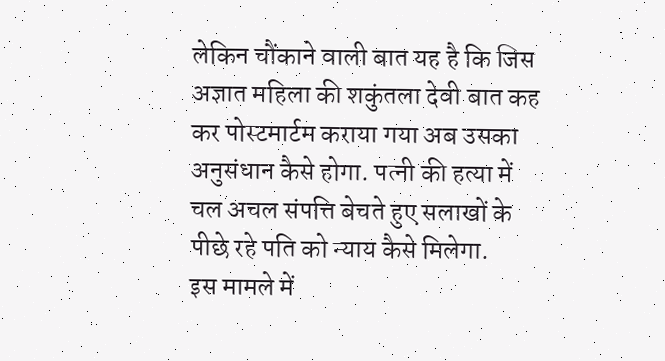लेकिन चौंकाने वाली बात यह है कि जिस अज्ञात महिला की शकुंतला देवी बात कह कर पोस्टमार्टम कराया गया अब उसका अनुसंधान कैसे होगा. पत्नी की हत्या में चल अचल संपत्ति बेचते हुए सलाखों के पीछे रहे पति को न्याय कैसे मिलेगा.
इस मामले में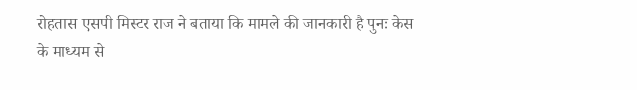रोहतास एसपी मिस्टर राज ने बताया कि मामले की जानकारी है पुनः केस के माध्यम से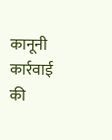कानूनी कार्रवाई की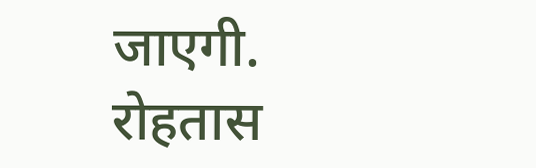जाएगी.
रोहतास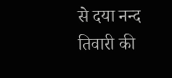से दया नन्द तिवारी की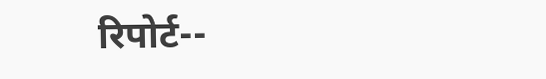रिपोर्ट--